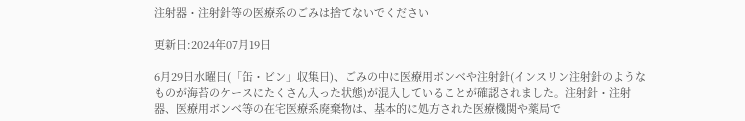注射器・注射針等の医療系のごみは捨てないでください

更新日:2024年07月19日

6月29日水曜日(「缶・ビン」収集日)、ごみの中に医療用ボンベや注射針(インスリン注射針のようなものが海苔のケースにたくさん入った状態)が混入していることが確認されました。注射針・注射器、医療用ボンベ等の在宅医療系廃棄物は、基本的に処方された医療機関や薬局で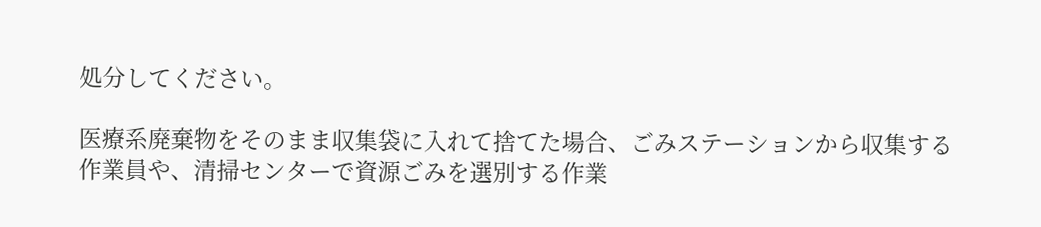処分してください。

医療系廃棄物をそのまま収集袋に入れて捨てた場合、ごみステーションから収集する作業員や、清掃センターで資源ごみを選別する作業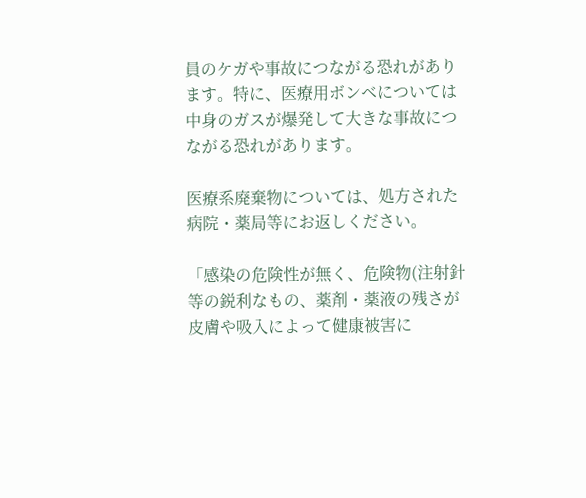員のケガや事故につながる恐れがあります。特に、医療用ボンベについては中身のガスが爆発して大きな事故につながる恐れがあります。

医療系廃棄物については、処方された病院・薬局等にお返しください。

「感染の危険性が無く、危険物(注射針等の鋭利なもの、薬剤・薬液の残さが皮膚や吸入によって健康被害に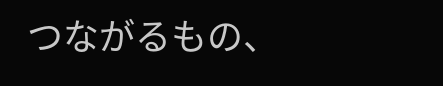つながるもの、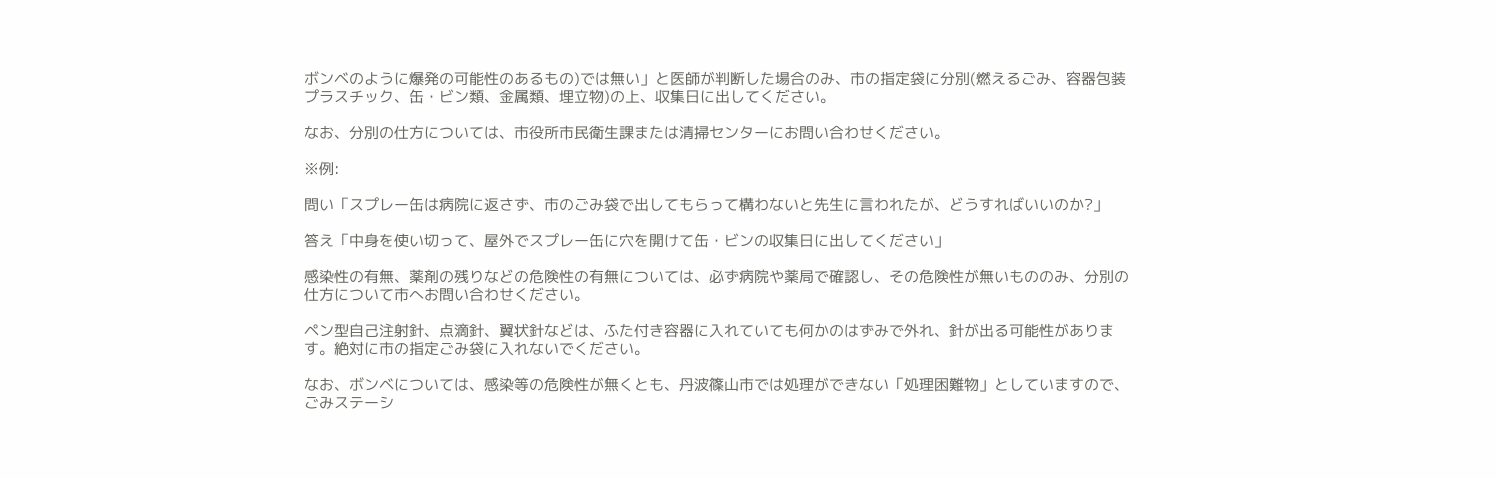ボンベのように爆発の可能性のあるもの)では無い」と医師が判断した場合のみ、市の指定袋に分別(燃えるごみ、容器包装プラスチック、缶・ビン類、金属類、埋立物)の上、収集日に出してください。

なお、分別の仕方については、市役所市民衛生課または清掃センターにお問い合わせください。

※例:

問い「スプレー缶は病院に返さず、市のごみ袋で出してもらって構わないと先生に言われたが、どうすればいいのか?」

答え「中身を使い切って、屋外でスプレー缶に穴を開けて缶・ビンの収集日に出してください」

感染性の有無、薬剤の残りなどの危険性の有無については、必ず病院や薬局で確認し、その危険性が無いもののみ、分別の仕方について市へお問い合わせください。

ペン型自己注射針、点滴針、翼状針などは、ふた付き容器に入れていても何かのはずみで外れ、針が出る可能性があります。絶対に市の指定ごみ袋に入れないでください。

なお、ボンベについては、感染等の危険性が無くとも、丹波篠山市では処理ができない「処理困難物」としていますので、ごみステーシ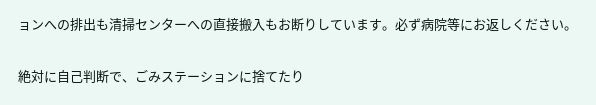ョンへの排出も清掃センターへの直接搬入もお断りしています。必ず病院等にお返しください。

絶対に自己判断で、ごみステーションに捨てたり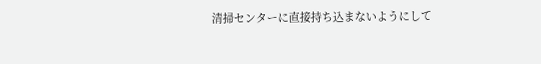清掃センターに直接持ち込まないようにして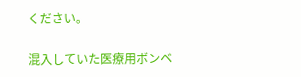ください。

混入していた医療用ボンベ